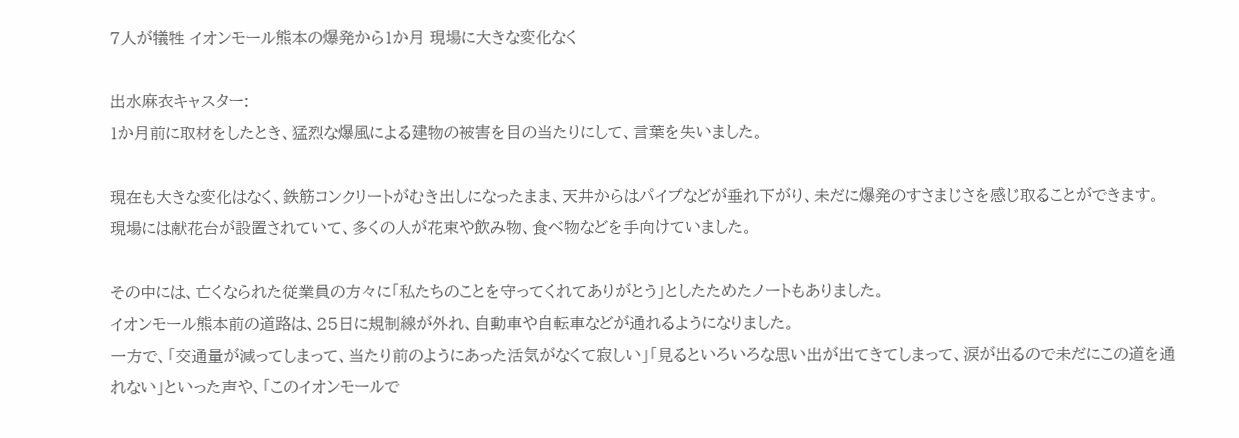7人が犠牲 イオンモール熊本の爆発から1か月 現場に大きな変化なく

出水麻衣キャスター:
1か月前に取材をしたとき、猛烈な爆風による建物の被害を目の当たりにして、言葉を失いました。

現在も大きな変化はなく、鉄筋コンクリートがむき出しになったまま、天井からはパイプなどが垂れ下がり、未だに爆発のすさまじさを感じ取ることができます。
現場には献花台が設置されていて、多くの人が花束や飲み物、食べ物などを手向けていました。

その中には、亡くなられた従業員の方々に「私たちのことを守ってくれてありがとう」としたためたノートもありました。
イオンモール熊本前の道路は、25日に規制線が外れ、自動車や自転車などが通れるようになりました。
一方で、「交通量が減ってしまって、当たり前のようにあった活気がなくて寂しい」「見るといろいろな思い出が出てきてしまって、涙が出るので未だにこの道を通れない」といった声や、「このイオンモールで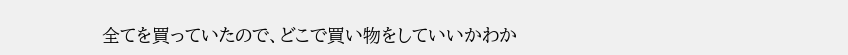全てを買っていたので、どこで買い物をしていいかわか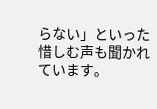らない」といった惜しむ声も聞かれています。